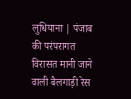लुधियाना | पंजाब की परंपरागत विरासत मानी जाने वाली बैलगाड़ी रेस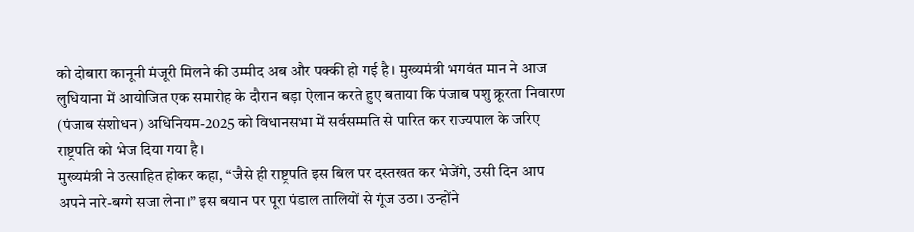को दोबारा कानूनी मंजूरी मिलने की उम्मीद अब और पक्की हो गई है। मुख्यमंत्री भगवंत मान ने आज लुधियाना में आयोजित एक समारोह के दौरान बड़ा ऐलान करते हुए बताया कि पंजाब पशु क्रूरता निवारण (पंजाब संशोधन) अधिनियम-2025 को विधानसभा में सर्वसम्मति से पारित कर राज्यपाल के जरिए राष्ट्रपति को भेज दिया गया है।
मुख्यमंत्री ने उत्साहित होकर कहा, “जैसे ही राष्ट्रपति इस बिल पर दस्तखत कर भेजेंगे, उसी दिन आप अपने नारे-बग्गे सजा लेना।” इस बयान पर पूरा पंडाल तालियों से गूंज उठा। उन्होंने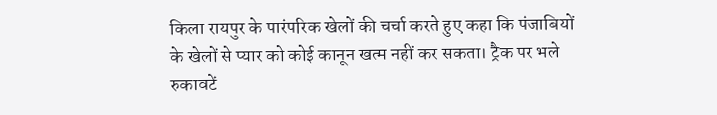किला रायपुर के पारंपरिक खेलों की चर्चा करते हुए कहा कि पंजाबियों के खेलों से प्यार को कोई कानून खत्म नहीं कर सकता। ट्रैक पर भले रुकावटें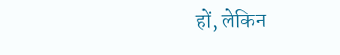हों, लेकिन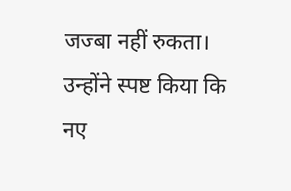जज्बा नहीं रुकता।
उन्होंने स्पष्ट किया कि नए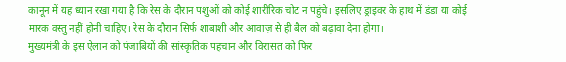कानून में यह ध्यान रखा गया है कि रेस के दौरान पशुओं को कोई शारीरिक चोट न पहुंचे। इसलिए ड्राइवर के हाथ में डंडा या कोई मारक वस्तु नहीं होनी चाहिए। रेस के दौरान सिर्फ शाबाशी और आवाज़ से ही बैल को बढ़ावा देना होगा।
मुख्यमंत्री के इस ऐलान को पंजाबियों की सांस्कृतिक पहचान और विरासत को फिर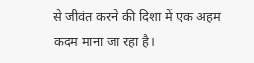से जीवंत करने की दिशा में एक अहम कदम माना जा रहा है।